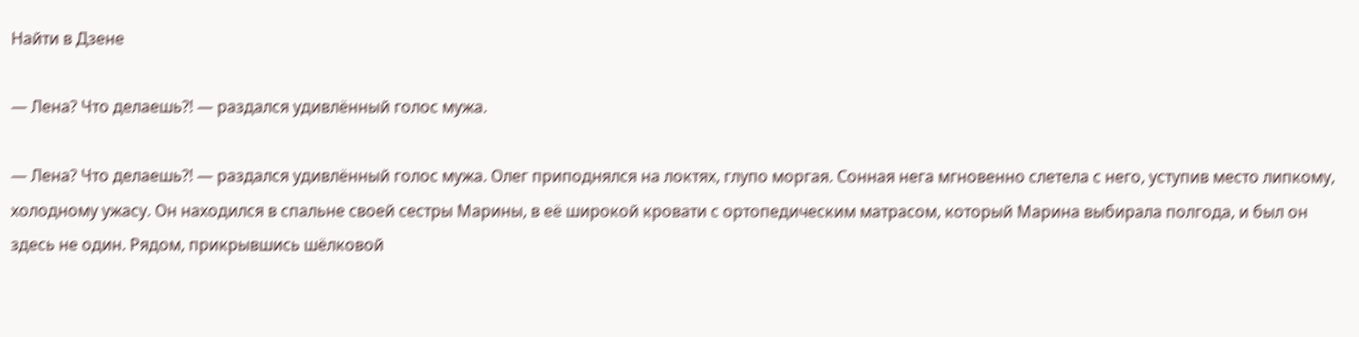Найти в Дзене

— Лена? Что делаешь?! — раздался удивлённый голос мужа.

— Лена? Что делаешь?! — раздался удивлённый голос мужа. Олег приподнялся на локтях, глупо моргая. Сонная нега мгновенно слетела с него, уступив место липкому, холодному ужасу. Он находился в спальне своей сестры Марины, в её широкой кровати с ортопедическим матрасом, который Марина выбирала полгода, и был он здесь не один. Рядом, прикрывшись шёлковой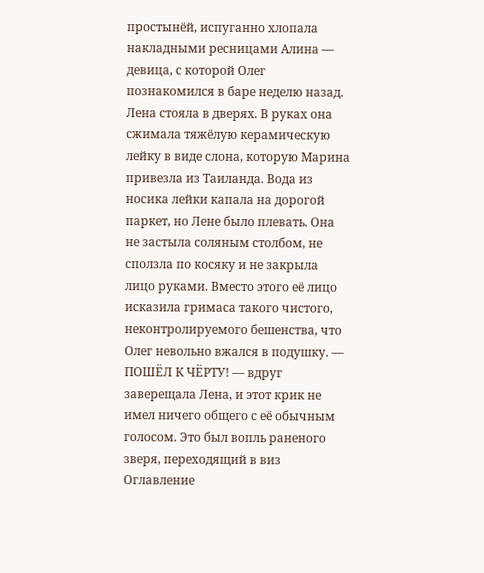простынёй, испуганно хлопала накладными ресницами Алина — девица, с которой Олег познакомился в баре неделю назад. Лена стояла в дверях. В руках она сжимала тяжёлую керамическую лейку в виде слона, которую Марина привезла из Таиланда. Вода из носика лейки капала на дорогой паркет, но Лене было плевать. Она не застыла соляным столбом, не сползла по косяку и не закрыла лицо руками. Вместо этого её лицо исказила гримаса такого чистого, неконтролируемого бешенства, что Олег невольно вжался в подушку. — ПОШЁЛ К ЧЁРТУ! — вдруг заверещала Лена, и этот крик не имел ничего общего с её обычным голосом. Это был вопль раненого зверя, переходящий в виз
Оглавление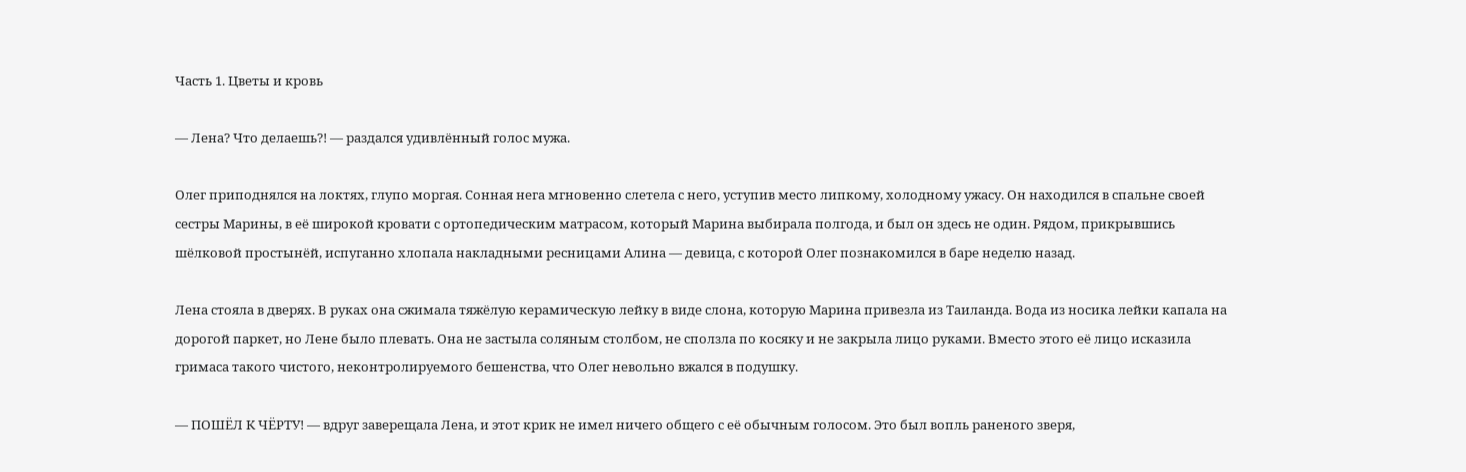Часть 1. Цветы и кровь

— Лена? Что делаешь?! — раздался удивлённый голос мужа.

Олег приподнялся на локтях, глупо моргая. Сонная нега мгновенно слетела с него, уступив место липкому, холодному ужасу. Он находился в спальне своей сестры Марины, в её широкой кровати с ортопедическим матрасом, который Марина выбирала полгода, и был он здесь не один. Рядом, прикрывшись шёлковой простынёй, испуганно хлопала накладными ресницами Алина — девица, с которой Олег познакомился в баре неделю назад.

Лена стояла в дверях. В руках она сжимала тяжёлую керамическую лейку в виде слона, которую Марина привезла из Таиланда. Вода из носика лейки капала на дорогой паркет, но Лене было плевать. Она не застыла соляным столбом, не сползла по косяку и не закрыла лицо руками. Вместо этого её лицо исказила гримаса такого чистого, неконтролируемого бешенства, что Олег невольно вжался в подушку.

— ПОШЁЛ К ЧЁРТУ! — вдруг заверещала Лена, и этот крик не имел ничего общего с её обычным голосом. Это был вопль раненого зверя,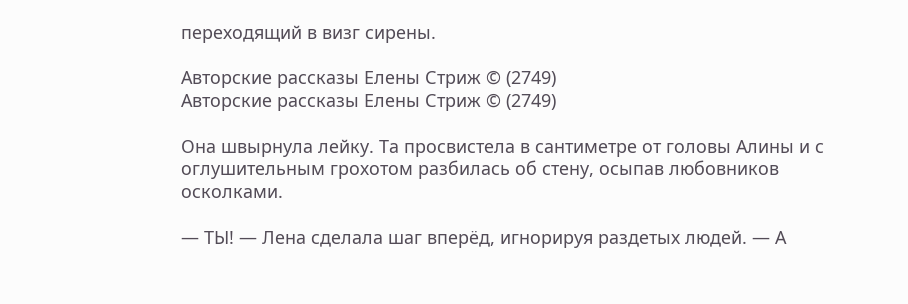переходящий в визг сирены.

Авторские рассказы Елены Стриж © (2749)
Авторские рассказы Елены Стриж © (2749)

Она швырнула лейку. Та просвистела в сантиметре от головы Алины и с оглушительным грохотом разбилась об стену, осыпав любовников осколками.

— ТЫ! — Лена сделала шаг вперёд, игнорируя раздетых людей. — А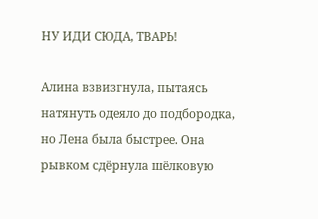НУ ИДИ СЮДА, ТВАРЬ!

Алина взвизгнула, пытаясь натянуть одеяло до подбородка, но Лена была быстрее. Она рывком сдёрнула шёлковую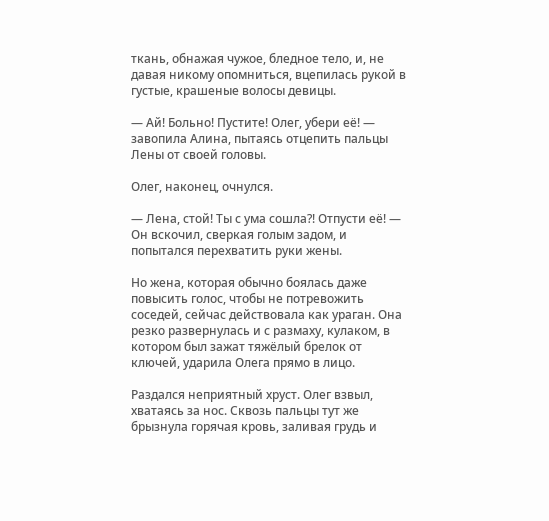ткань, обнажая чужое, бледное тело, и, не давая никому опомниться, вцепилась рукой в густые, крашеные волосы девицы.

— Ай! Больно! Пустите! Олег, убери её! — завопила Алина, пытаясь отцепить пальцы Лены от своей головы.

Олег, наконец, очнулся.

— Лена, стой! Ты с ума сошла?! Отпусти её! — Он вскочил, сверкая голым задом, и попытался перехватить руки жены.

Но жена, которая обычно боялась даже повысить голос, чтобы не потревожить соседей, сейчас действовала как ураган. Она резко развернулась и с размаху, кулаком, в котором был зажат тяжёлый брелок от ключей, ударила Олега прямо в лицо.

Раздался неприятный хруст. Олег взвыл, хватаясь за нос. Сквозь пальцы тут же брызнула горячая кровь, заливая грудь и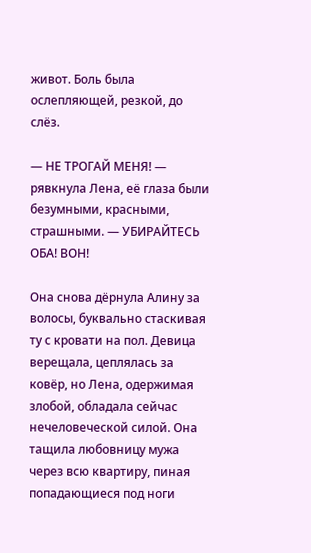живот. Боль была ослепляющей, резкой, до слёз.

— НЕ ТРОГАЙ МЕНЯ! — рявкнула Лена, её глаза были безумными, красными, страшными. — УБИРАЙТЕСЬ ОБА! ВОН!

Она снова дёрнула Алину за волосы, буквально стаскивая ту с кровати на пол. Девица верещала, цеплялась за ковёр, но Лена, одержимая злобой, обладала сейчас нечеловеческой силой. Она тащила любовницу мужа через всю квартиру, пиная попадающиеся под ноги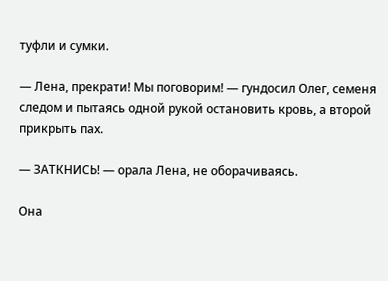туфли и сумки.

— Лена, прекрати! Мы поговорим! — гундосил Олег, семеня следом и пытаясь одной рукой остановить кровь, а второй прикрыть пах.

— ЗАТКНИСЬ! — орала Лена, не оборачиваясь.

Она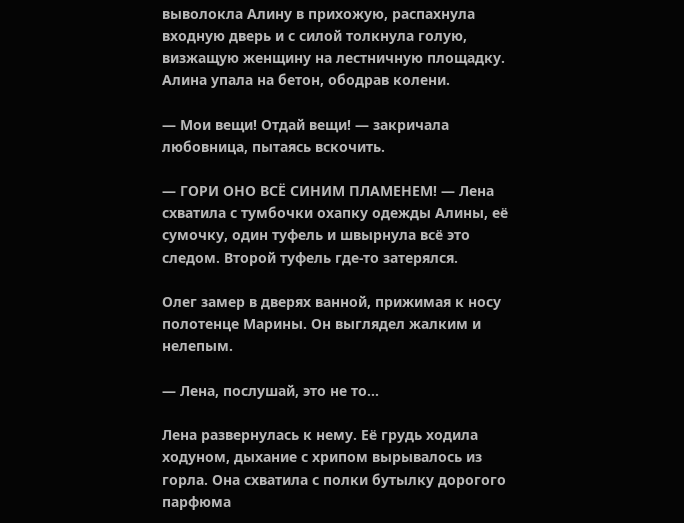выволокла Алину в прихожую, распахнула входную дверь и с силой толкнула голую, визжащую женщину на лестничную площадку. Алина упала на бетон, ободрав колени.

— Мои вещи! Отдай вещи! — закричала любовница, пытаясь вскочить.

— ГОРИ ОНО ВСЁ СИНИМ ПЛАМЕНЕМ! — Лена схватила с тумбочки охапку одежды Алины, её сумочку, один туфель и швырнула всё это следом. Второй туфель где-то затерялся.

Олег замер в дверях ванной, прижимая к носу полотенце Марины. Он выглядел жалким и нелепым.

— Лена, послушай, это не то...

Лена развернулась к нему. Её грудь ходила ходуном, дыхание с хрипом вырывалось из горла. Она схватила с полки бутылку дорогого парфюма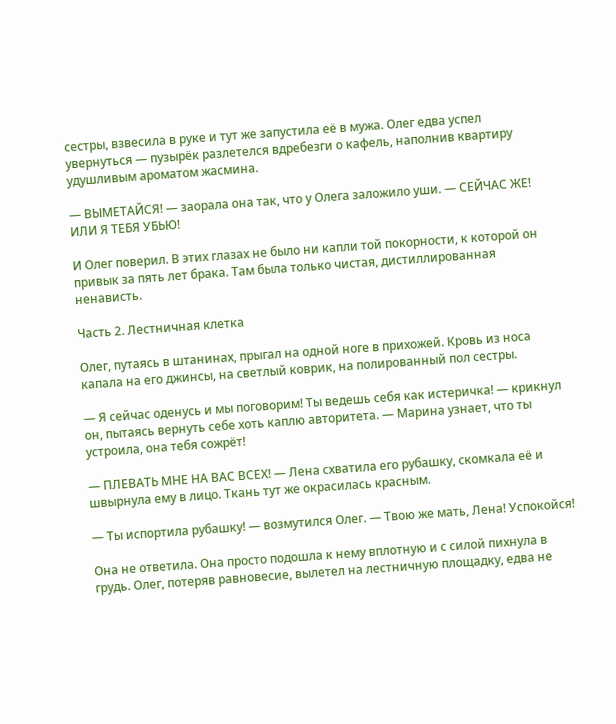сестры, взвесила в руке и тут же запустила её в мужа. Олег едва успел увернуться — пузырёк разлетелся вдребезги о кафель, наполнив квартиру удушливым ароматом жасмина.

— ВЫМЕТАЙСЯ! — заорала она так, что у Олега заложило уши. — СЕЙЧАС ЖЕ! ИЛИ Я ТЕБЯ УБЬЮ!

И Олег поверил. В этих глазах не было ни капли той покорности, к которой он привык за пять лет брака. Там была только чистая, дистиллированная ненависть.

Часть 2. Лестничная клетка

Олег, путаясь в штанинах, прыгал на одной ноге в прихожей. Кровь из носа капала на его джинсы, на светлый коврик, на полированный пол сестры.

— Я сейчас оденусь и мы поговорим! Ты ведешь себя как истеричка! — крикнул он, пытаясь вернуть себе хоть каплю авторитета. — Марина узнает, что ты устроила, она тебя сожрёт!

— ПЛЕВАТЬ МНЕ НА ВАС ВСЕХ! — Лена схватила его рубашку, скомкала её и швырнула ему в лицо. Ткань тут же окрасилась красным.

— Ты испортила рубашку! — возмутился Олег. — Твою же мать, Лена! Успокойся!

Она не ответила. Она просто подошла к нему вплотную и с силой пихнула в грудь. Олег, потеряв равновесие, вылетел на лестничную площадку, едва не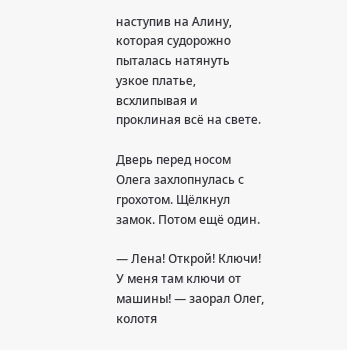наступив на Алину, которая судорожно пыталась натянуть узкое платье, всхлипывая и проклиная всё на свете.

Дверь перед носом Олега захлопнулась с грохотом. Щёлкнул замок. Потом ещё один.

— Лена! Открой! Ключи! У меня там ключи от машины! — заорал Олег, колотя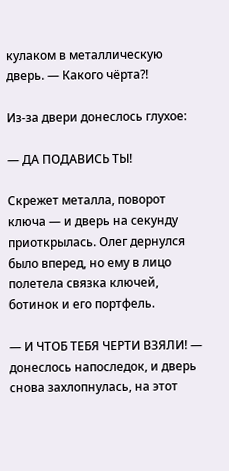кулаком в металлическую дверь. — Какого чёрта?!

Из-за двери донеслось глухое:

— ДА ПОДАВИСЬ ТЫ!

Скрежет металла, поворот ключа — и дверь на секунду приоткрылась. Олег дернулся было вперед, но ему в лицо полетела связка ключей, ботинок и его портфель.

— И ЧТОБ ТЕБЯ ЧЕРТИ ВЗЯЛИ! — донеслось напоследок, и дверь снова захлопнулась, на этот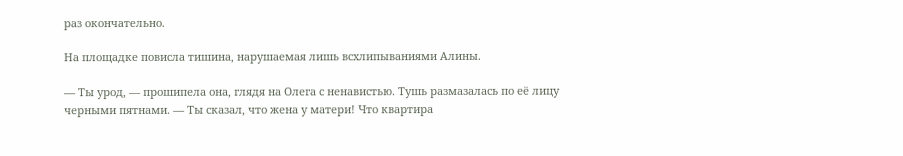раз окончательно.

На площадке повисла тишина, нарушаемая лишь всхлипываниями Алины.

— Ты урод, — прошипела она, глядя на Олега с ненавистью. Тушь размазалась по её лицу черными пятнами. — Ты сказал, что жена у матери! Что квартира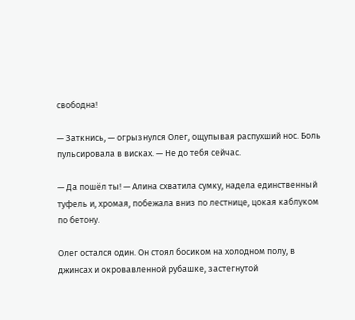свободна!

— Заткнись, — огрызнулся Олег, ощупывая распухший нос. Боль пульсировала в висках. — Не до тебя сейчас.

— Да пошёл ты! — Алина схватила сумку, надела единственный туфель и, хромая, побежала вниз по лестнице, цокая каблуком по бетону.

Олег остался один. Он стоял босиком на холодном полу, в джинсах и окровавленной рубашке, застегнутой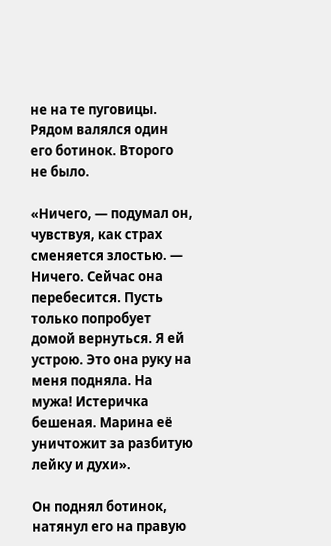не на те пуговицы. Рядом валялся один его ботинок. Второго не было.

«Ничего, — подумал он, чувствуя, как страх сменяется злостью. — Ничего. Сейчас она перебесится. Пусть только попробует домой вернуться. Я ей устрою. Это она руку на меня подняла. На мужа! Истеричка бешеная. Марина её уничтожит за разбитую лейку и духи».

Он поднял ботинок, натянул его на правую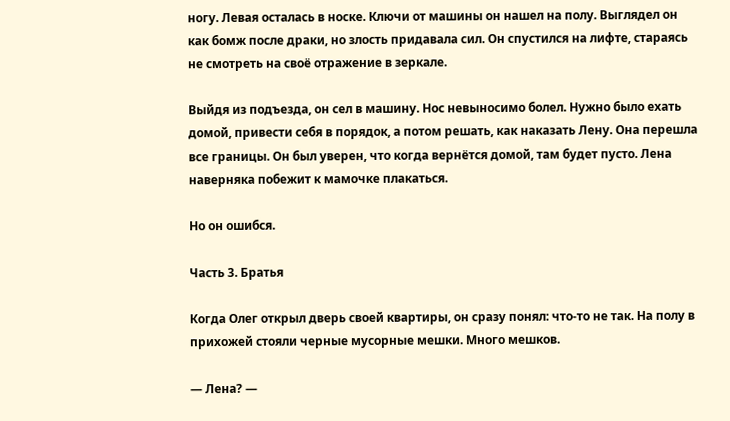ногу. Левая осталась в носке. Ключи от машины он нашел на полу. Выглядел он как бомж после драки, но злость придавала сил. Он спустился на лифте, стараясь не смотреть на своё отражение в зеркале.

Выйдя из подъезда, он сел в машину. Нос невыносимо болел. Нужно было ехать домой, привести себя в порядок, а потом решать, как наказать Лену. Она перешла все границы. Он был уверен, что когда вернётся домой, там будет пусто. Лена наверняка побежит к мамочке плакаться.

Но он ошибся.

Часть 3. Братья

Когда Олег открыл дверь своей квартиры, он сразу понял: что-то не так. На полу в прихожей стояли черные мусорные мешки. Много мешков.

— Лена? —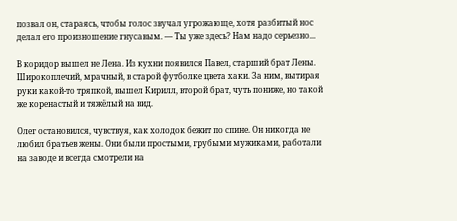позвал он, стараясь, чтобы голос звучал угрожающе, хотя разбитый нос делал его произношение гнусавым. — Ты уже здесь? Нам надо серьезно...

В коридор вышел не Лена. Из кухни появился Павел, старший брат Лены. Широкоплечий, мрачный, в старой футболке цвета хаки. За ним, вытирая руки какой-то тряпкой, вышел Кирилл, второй брат, чуть пониже, но такой же коренастый и тяжёлый на вид.

Олег остановился, чувствуя, как холодок бежит по спине. Он никогда не любил братьев жены. Они были простыми, грубыми мужиками, работали на заводе и всегда смотрели на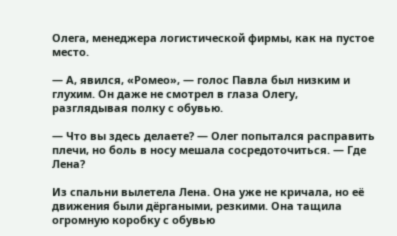Олега, менеджера логистической фирмы, как на пустое место.

— А, явился, «Ромео», — голос Павла был низким и глухим. Он даже не смотрел в глаза Олегу, разглядывая полку с обувью.

— Что вы здесь делаете? — Олег попытался расправить плечи, но боль в носу мешала сосредоточиться. — Где Лена?

Из спальни вылетела Лена. Она уже не кричала, но её движения были дёргаными, резкими. Она тащила огромную коробку с обувью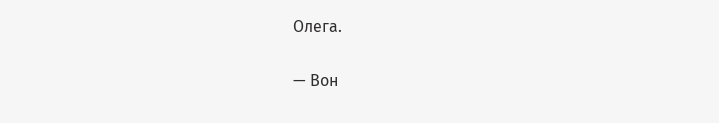Олега.

— Вон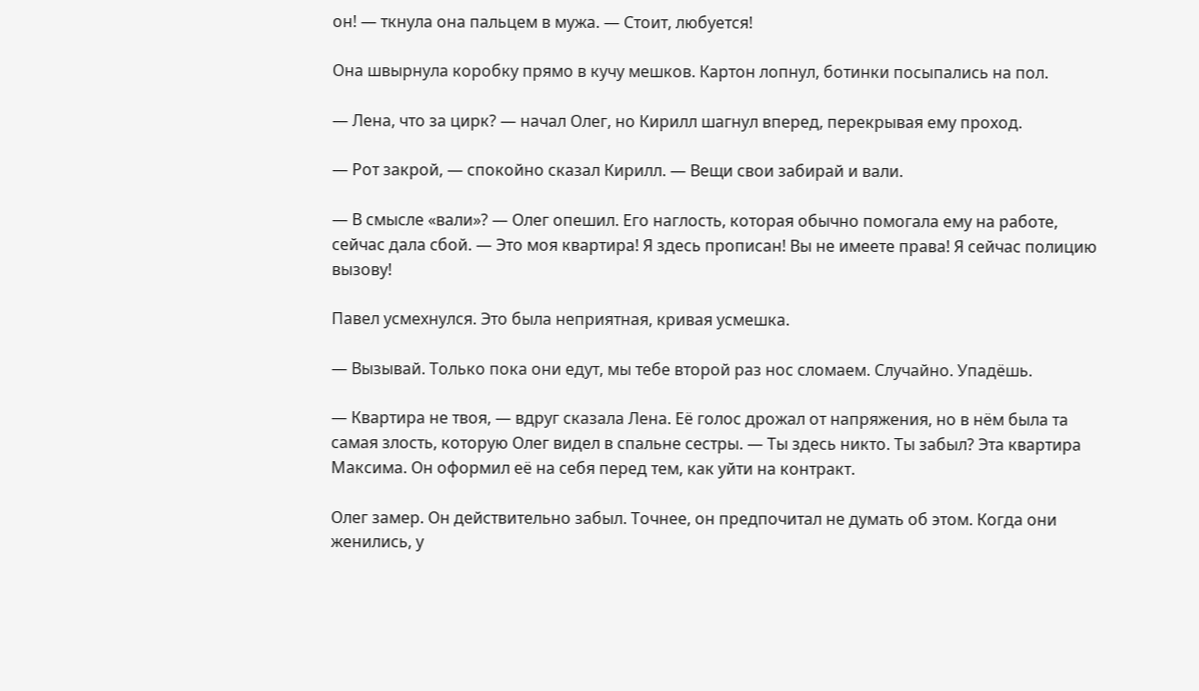он! — ткнула она пальцем в мужа. — Стоит, любуется!

Она швырнула коробку прямо в кучу мешков. Картон лопнул, ботинки посыпались на пол.

— Лена, что за цирк? — начал Олег, но Кирилл шагнул вперед, перекрывая ему проход.

— Рот закрой, — спокойно сказал Кирилл. — Вещи свои забирай и вали.

— В смысле «вали»? — Олег опешил. Его наглость, которая обычно помогала ему на работе, сейчас дала сбой. — Это моя квартира! Я здесь прописан! Вы не имеете права! Я сейчас полицию вызову!

Павел усмехнулся. Это была неприятная, кривая усмешка.

— Вызывай. Только пока они едут, мы тебе второй раз нос сломаем. Случайно. Упадёшь.

— Квартира не твоя, — вдруг сказала Лена. Её голос дрожал от напряжения, но в нём была та самая злость, которую Олег видел в спальне сестры. — Ты здесь никто. Ты забыл? Эта квартира Максима. Он оформил её на себя перед тем, как уйти на контракт.

Олег замер. Он действительно забыл. Точнее, он предпочитал не думать об этом. Когда они женились, у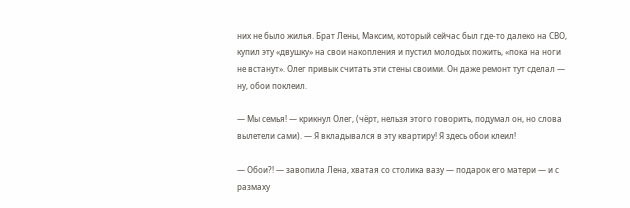них не было жилья. Брат Лены, Максим, который сейчас был где-то далеко на СВО, купил эту «двушку» на свои накопления и пустил молодых пожить, «пока на ноги не встанут». Олег привык считать эти стены своими. Он даже ремонт тут сделал — ну, обои поклеил.

— Мы семья! — крикнул Олег, (чёрт, нельзя этого говорить, подумал он, но слова вылетели сами). — Я вкладывался в эту квартиру! Я здесь обои клеил!

— Обои?! — завопила Лена, хватая со столика вазу — подарок его матери — и с размаху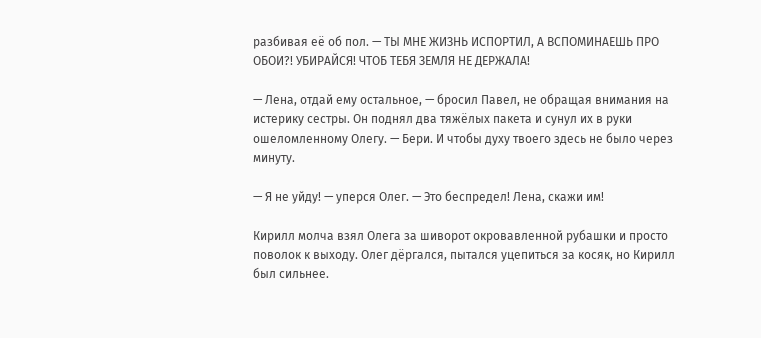разбивая её об пол. — ТЫ МНЕ ЖИЗНЬ ИСПОРТИЛ, А ВСПОМИНАЕШЬ ПРО ОБОИ?! УБИРАЙСЯ! ЧТОБ ТЕБЯ ЗЕМЛЯ НЕ ДЕРЖАЛА!

— Лена, отдай ему остальное, — бросил Павел, не обращая внимания на истерику сестры. Он поднял два тяжёлых пакета и сунул их в руки ошеломленному Олегу. — Бери. И чтобы духу твоего здесь не было через минуту.

— Я не уйду! — уперся Олег. — Это беспредел! Лена, скажи им!

Кирилл молча взял Олега за шиворот окровавленной рубашки и просто поволок к выходу. Олег дёргался, пытался уцепиться за косяк, но Кирилл был сильнее.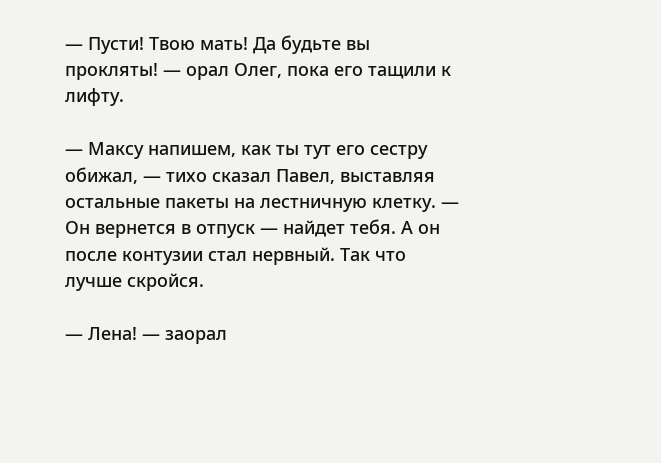— Пусти! Твою мать! Да будьте вы прокляты! — орал Олег, пока его тащили к лифту.

— Максу напишем, как ты тут его сестру обижал, — тихо сказал Павел, выставляя остальные пакеты на лестничную клетку. — Он вернется в отпуск — найдет тебя. А он после контузии стал нервный. Так что лучше скройся.

— Лена! — заорал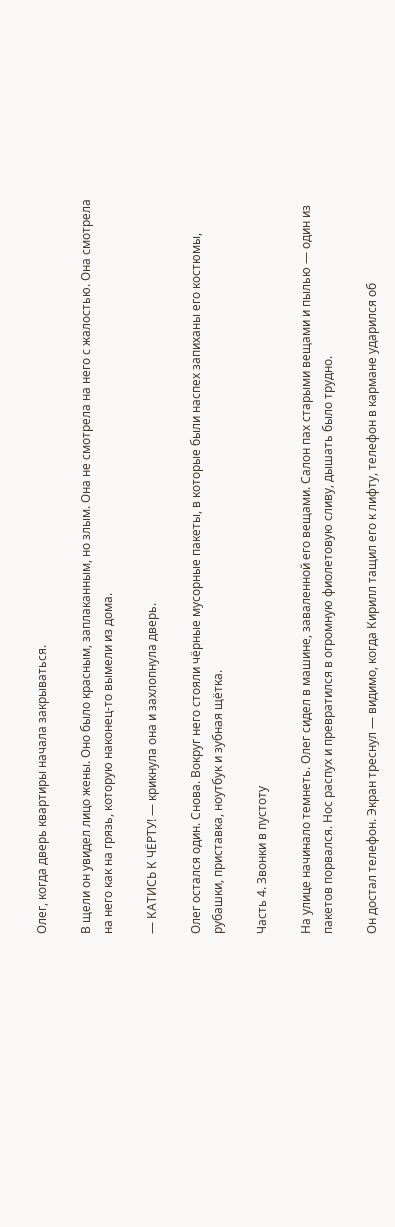Олег, когда дверь квартиры начала закрываться.

В щели он увидел лицо жены. Оно было красным, заплаканным, но злым. Она не смотрела на него с жалостью. Она смотрела на него как на грязь, которую наконец-то вымели из дома.

— КАТИСЬ К ЧЁРТУ! — крикнула она и захлопнула дверь.

Олег остался один. Снова. Вокруг него стояли чёрные мусорные пакеты, в которые были наспех запиханы его костюмы, рубашки, приставка, ноутбук и зубная щётка.

Часть 4. Звонки в пустоту

На улице начинало темнеть. Олег сидел в машине, заваленной его вещами. Салон пах старыми вещами и пылью — один из пакетов порвался. Нос распух и превратился в огромную фиолетовую сливу, дышать было трудно.

Он достал телефон. Экран треснул — видимо, когда Кирилл тащил его к лифту, телефон в кармане ударился об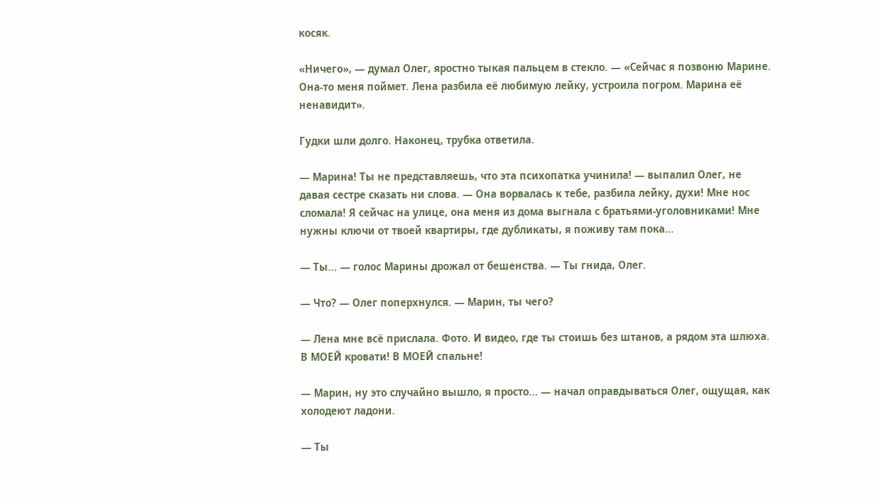косяк.

«Ничего», — думал Олег, яростно тыкая пальцем в стекло. — «Сейчас я позвоню Марине. Она-то меня поймет. Лена разбила её любимую лейку, устроила погром. Марина её ненавидит».

Гудки шли долго. Наконец, трубка ответила.

— Марина! Ты не представляешь, что эта психопатка учинила! — выпалил Олег, не давая сестре сказать ни слова. — Она ворвалась к тебе, разбила лейку, духи! Мне нос сломала! Я сейчас на улице, она меня из дома выгнала с братьями-уголовниками! Мне нужны ключи от твоей квартиры, где дубликаты, я поживу там пока...

— Ты... — голос Марины дрожал от бешенства. — Ты гнида, Олег.

— Что? — Олег поперхнулся. — Марин, ты чего?

— Лена мне всё прислала. Фото. И видео, где ты стоишь без штанов, а рядом эта шлюха. В МОЕЙ кровати! В МОЕЙ спальне!

— Марин, ну это случайно вышло, я просто... — начал оправдываться Олег, ощущая, как холодеют ладони.

— Ты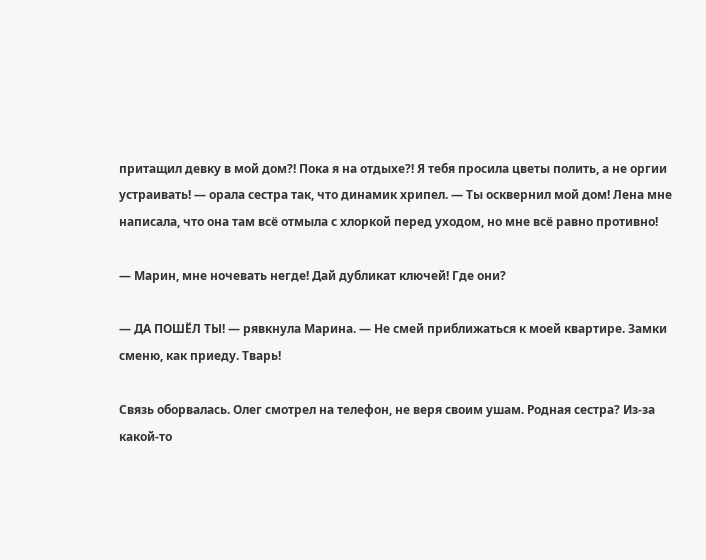притащил девку в мой дом?! Пока я на отдыхе?! Я тебя просила цветы полить, а не оргии устраивать! — орала сестра так, что динамик хрипел. — Ты осквернил мой дом! Лена мне написала, что она там всё отмыла с хлоркой перед уходом, но мне всё равно противно!

— Марин, мне ночевать негде! Дай дубликат ключей! Где они?

— ДА ПОШЁЛ ТЫ! — рявкнула Марина. — Не смей приближаться к моей квартире. Замки сменю, как приеду. Тварь!

Связь оборвалась. Олег смотрел на телефон, не веря своим ушам. Родная сестра? Из-за какой-то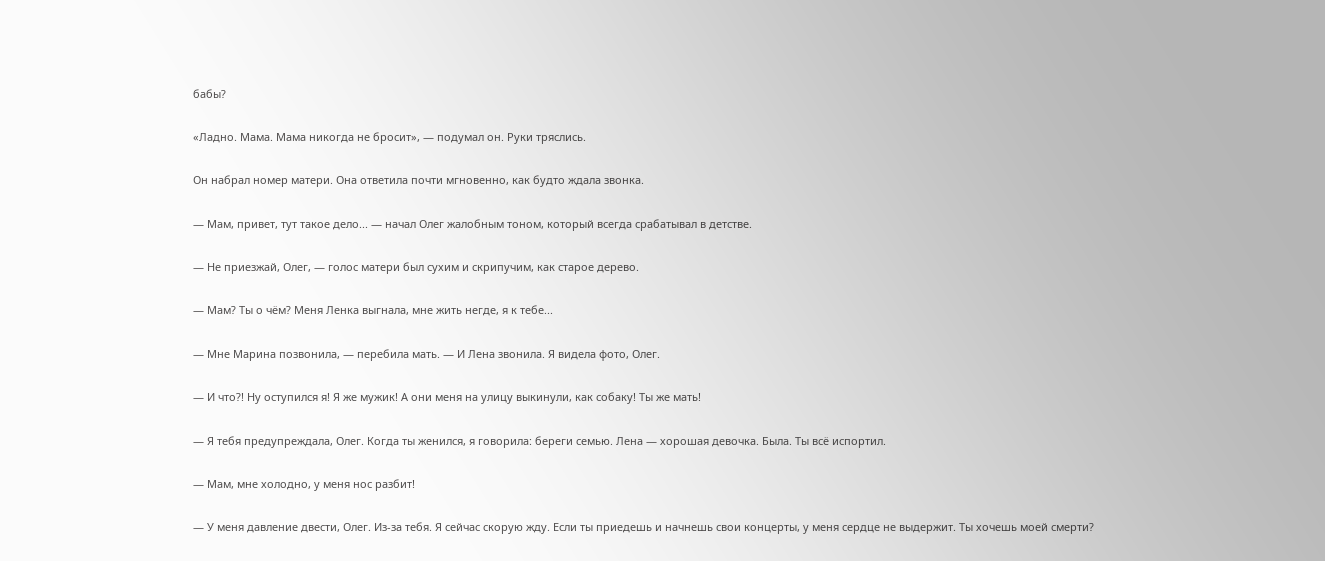бабы?

«Ладно. Мама. Мама никогда не бросит», — подумал он. Руки тряслись.

Он набрал номер матери. Она ответила почти мгновенно, как будто ждала звонка.

— Мам, привет, тут такое дело... — начал Олег жалобным тоном, который всегда срабатывал в детстве.

— Не приезжай, Олег, — голос матери был сухим и скрипучим, как старое дерево.

— Мам? Ты о чём? Меня Ленка выгнала, мне жить негде, я к тебе...

— Мне Марина позвонила, — перебила мать. — И Лена звонила. Я видела фото, Олег.

— И что?! Ну оступился я! Я же мужик! А они меня на улицу выкинули, как собаку! Ты же мать!

— Я тебя предупреждала, Олег. Когда ты женился, я говорила: береги семью. Лена — хорошая девочка. Была. Ты всё испортил.

— Мам, мне холодно, у меня нос разбит!

— У меня давление двести, Олег. Из-за тебя. Я сейчас скорую жду. Если ты приедешь и начнешь свои концерты, у меня сердце не выдержит. Ты хочешь моей смерти?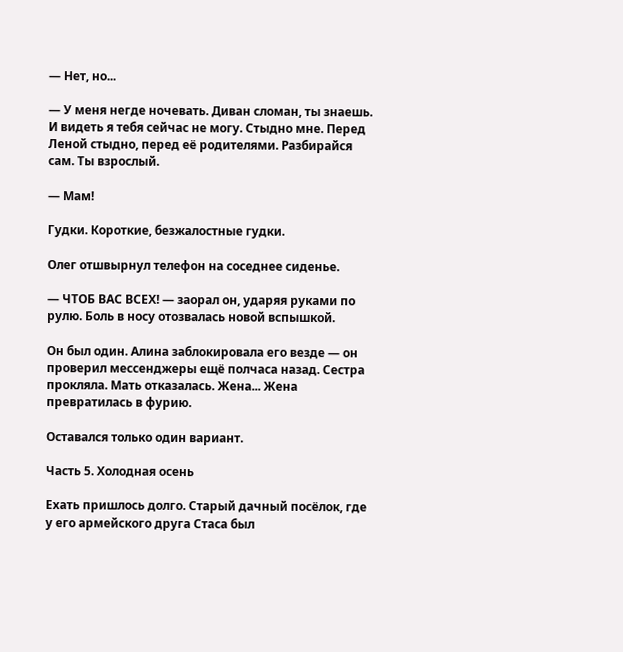— Нет, но...

— У меня негде ночевать. Диван сломан, ты знаешь. И видеть я тебя сейчас не могу. Стыдно мне. Перед Леной стыдно, перед её родителями. Разбирайся сам. Ты взрослый.

— Мам!

Гудки. Короткие, безжалостные гудки.

Олег отшвырнул телефон на соседнее сиденье.

— ЧТОБ ВАС ВСЕХ! — заорал он, ударяя руками по рулю. Боль в носу отозвалась новой вспышкой.

Он был один. Алина заблокировала его везде — он проверил мессенджеры ещё полчаса назад. Сестра прокляла. Мать отказалась. Жена... Жена превратилась в фурию.

Оставался только один вариант.

Часть 5. Холодная осень

Ехать пришлось долго. Старый дачный посёлок, где у его армейского друга Стаса был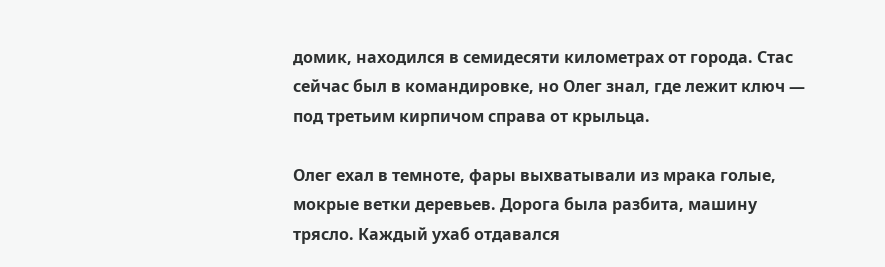домик, находился в семидесяти километрах от города. Стас сейчас был в командировке, но Олег знал, где лежит ключ — под третьим кирпичом справа от крыльца.

Олег ехал в темноте, фары выхватывали из мрака голые, мокрые ветки деревьев. Дорога была разбита, машину трясло. Каждый ухаб отдавался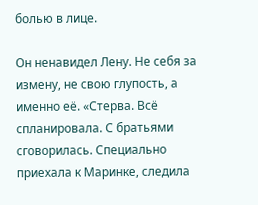болью в лице.

Он ненавидел Лену. Не себя за измену, не свою глупость, а именно её. «Стерва. Всё спланировала. С братьями сговорилась. Специально приехала к Маринке, следила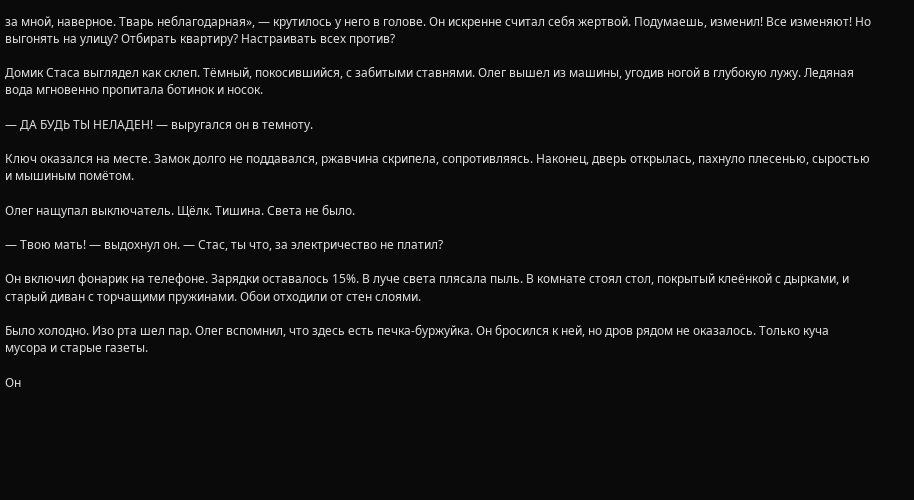за мной, наверное. Тварь неблагодарная», — крутилось у него в голове. Он искренне считал себя жертвой. Подумаешь, изменил! Все изменяют! Но выгонять на улицу? Отбирать квартиру? Настраивать всех против?

Домик Стаса выглядел как склеп. Тёмный, покосившийся, с забитыми ставнями. Олег вышел из машины, угодив ногой в глубокую лужу. Ледяная вода мгновенно пропитала ботинок и носок.

— ДА БУДЬ ТЫ НЕЛАДЕН! — выругался он в темноту.

Ключ оказался на месте. Замок долго не поддавался, ржавчина скрипела, сопротивляясь. Наконец, дверь открылась, пахнуло плесенью, сыростью и мышиным помётом.

Олег нащупал выключатель. Щёлк. Тишина. Света не было.

— Твою мать! — выдохнул он. — Стас, ты что, за электричество не платил?

Он включил фонарик на телефоне. Зарядки оставалось 15%. В луче света плясала пыль. В комнате стоял стол, покрытый клеёнкой с дырками, и старый диван с торчащими пружинами. Обои отходили от стен слоями.

Было холодно. Изо рта шел пар. Олег вспомнил, что здесь есть печка-буржуйка. Он бросился к ней, но дров рядом не оказалось. Только куча мусора и старые газеты.

Он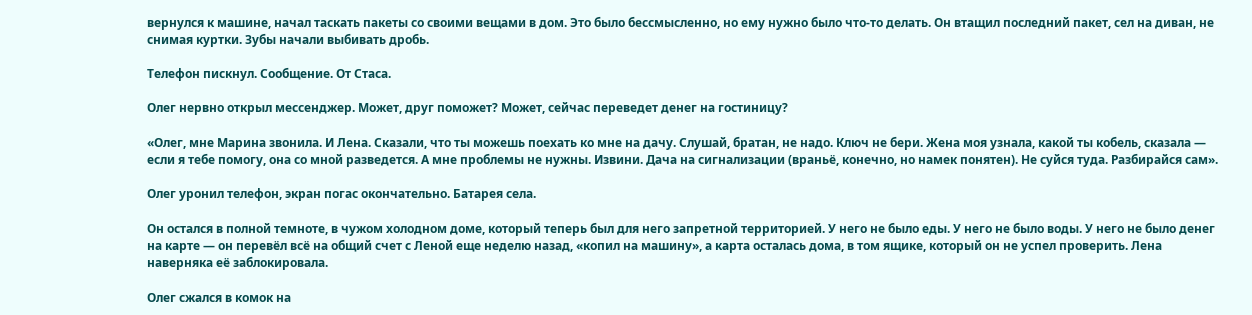вернулся к машине, начал таскать пакеты со своими вещами в дом. Это было бессмысленно, но ему нужно было что-то делать. Он втащил последний пакет, сел на диван, не снимая куртки. Зубы начали выбивать дробь.

Телефон пискнул. Сообщение. От Стаса.

Олег нервно открыл мессенджер. Может, друг поможет? Может, сейчас переведет денег на гостиницу?

«Олег, мне Марина звонила. И Лена. Сказали, что ты можешь поехать ко мне на дачу. Слушай, братан, не надо. Ключ не бери. Жена моя узнала, какой ты кобель, сказала — если я тебе помогу, она со мной разведется. А мне проблемы не нужны. Извини. Дача на сигнализации (враньё, конечно, но намек понятен). Не суйся туда. Разбирайся сам».

Олег уронил телефон, экран погас окончательно. Батарея села.

Он остался в полной темноте, в чужом холодном доме, который теперь был для него запретной территорией. У него не было еды. У него не было воды. У него не было денег на карте — он перевёл всё на общий счет с Леной еще неделю назад, «копил на машину», а карта осталась дома, в том ящике, который он не успел проверить. Лена наверняка её заблокировала.

Олег сжался в комок на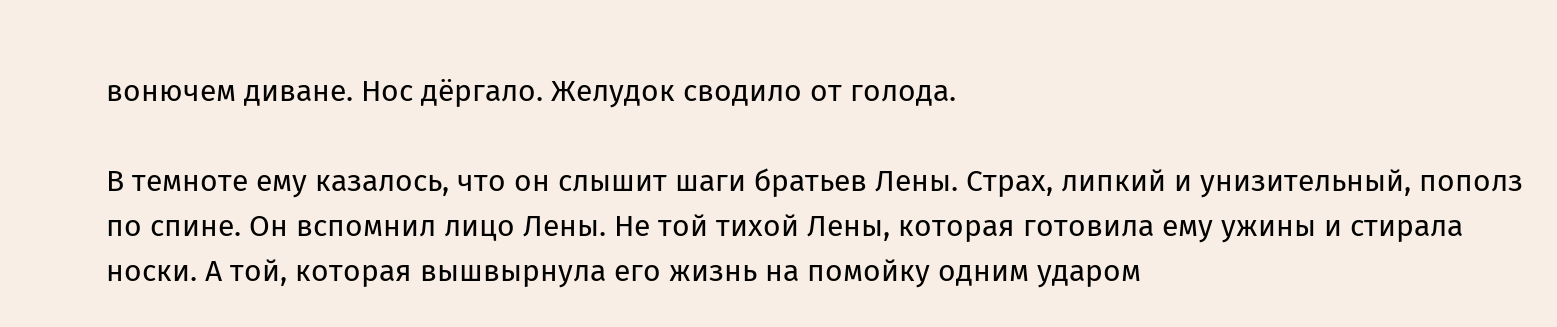вонючем диване. Нос дёргало. Желудок сводило от голода.

В темноте ему казалось, что он слышит шаги братьев Лены. Страх, липкий и унизительный, пополз по спине. Он вспомнил лицо Лены. Не той тихой Лены, которая готовила ему ужины и стирала носки. А той, которая вышвырнула его жизнь на помойку одним ударом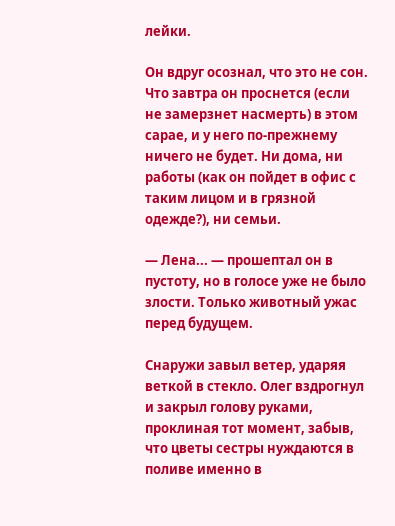лейки.

Он вдруг осознал, что это не сон. Что завтра он проснется (если не замерзнет насмерть) в этом сарае, и у него по-прежнему ничего не будет. Ни дома, ни работы (как он пойдет в офис с таким лицом и в грязной одежде?), ни семьи.

— Лена... — прошептал он в пустоту, но в голосе уже не было злости. Только животный ужас перед будущем.

Снаружи завыл ветер, ударяя веткой в стекло. Олег вздрогнул и закрыл голову руками, проклиная тот момент, забыв, что цветы сестры нуждаются в поливе именно в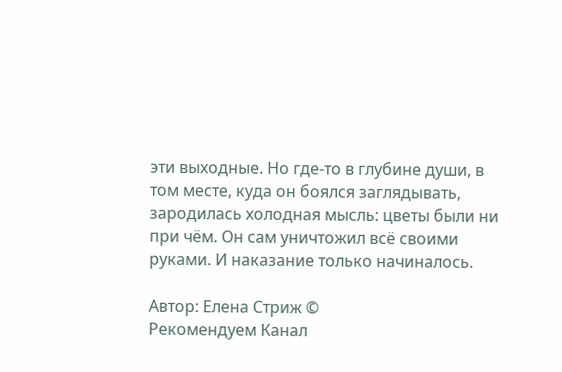эти выходные. Но где-то в глубине души, в том месте, куда он боялся заглядывать, зародилась холодная мысль: цветы были ни при чём. Он сам уничтожил всё своими руками. И наказание только начиналось.

Автор: Елена Стриж ©
Рекомендуем Канал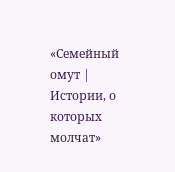«Семейный омут | Истории, о которых молчат»